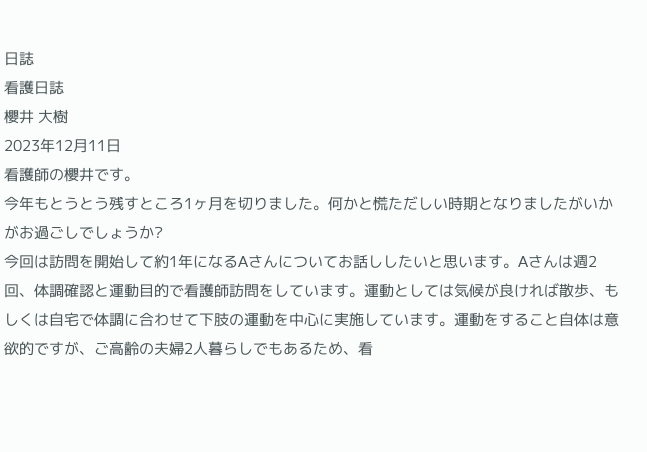日誌
看護日誌
櫻井 大樹
2023年12月11日
看護師の櫻井です。
今年もとうとう残すところ1ヶ月を切りました。何かと慌ただしい時期となりましたがいかがお過ごしでしょうか?
今回は訪問を開始して約1年になるAさんについてお話ししたいと思います。Aさんは週2回、体調確認と運動目的で看護師訪問をしています。運動としては気候が良ければ散歩、もしくは自宅で体調に合わせて下肢の運動を中心に実施しています。運動をすること自体は意欲的ですが、ご高齢の夫婦2人暮らしでもあるため、看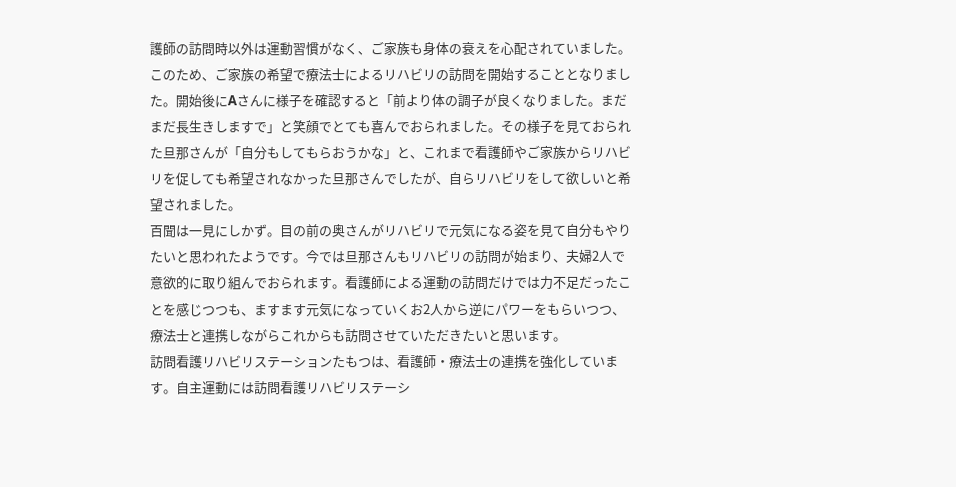護師の訪問時以外は運動習慣がなく、ご家族も身体の衰えを心配されていました。このため、ご家族の希望で療法士によるリハビリの訪問を開始することとなりました。開始後にAさんに様子を確認すると「前より体の調子が良くなりました。まだまだ長生きしますで」と笑顔でとても喜んでおられました。その様子を見ておられた旦那さんが「自分もしてもらおうかな」と、これまで看護師やご家族からリハビリを促しても希望されなかった旦那さんでしたが、自らリハビリをして欲しいと希望されました。
百聞は一見にしかず。目の前の奥さんがリハビリで元気になる姿を見て自分もやりたいと思われたようです。今では旦那さんもリハビリの訪問が始まり、夫婦2人で意欲的に取り組んでおられます。看護師による運動の訪問だけでは力不足だったことを感じつつも、ますます元気になっていくお2人から逆にパワーをもらいつつ、療法士と連携しながらこれからも訪問させていただきたいと思います。
訪問看護リハビリステーションたもつは、看護師・療法士の連携を強化しています。自主運動には訪問看護リハビリステーシ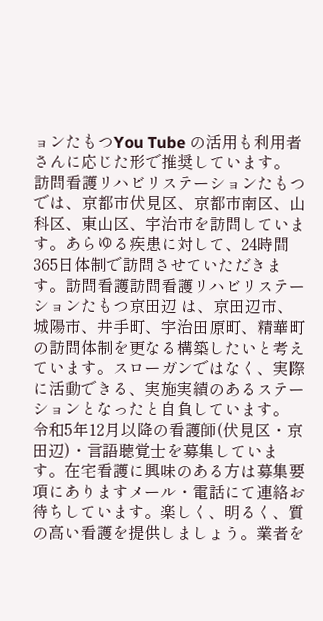ョンたもつYou Tube の活用も利用者さんに応じた形で推奨しています。
訪問看護リハビリステーションたもつでは、京都市伏見区、京都市南区、山科区、東山区、宇治市を訪問しています。あらゆる疾患に対して、24時間365日体制で訪問させていただきます。訪問看護訪問看護リハビリステーションたもつ京田辺 は、京田辺市、城陽市、井手町、宇治田原町、精華町の訪問体制を更なる構築したいと考えています。スローガンではなく、実際に活動できる、実施実績のあるステーションとなったと自負しています。
令和5年12月以降の看護師(伏見区・京田辺)・言語聴覚士を募集しています。在宅看護に興味のある方は募集要項にありますメール・電話にて連絡お待ちしています。楽しく、明るく、質の高い看護を提供しましょう。業者を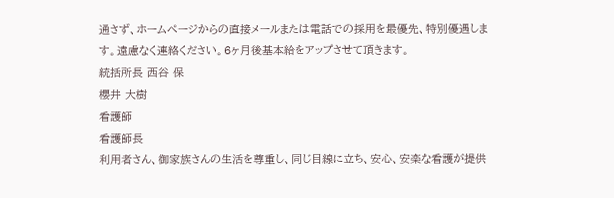通さず、ホームページからの直接メールまたは電話での採用を最優先、特別優遇します。遠慮なく連絡ください。6ヶ月後基本給をアップさせて頂きます。
統括所長 西谷 保
櫻井 大樹
看護師
看護師長
利用者さん、御家族さんの生活を尊重し、同じ目線に立ち、安心、安楽な看護が提供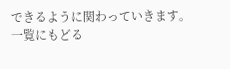できるように関わっていきます。
一覧にもどる